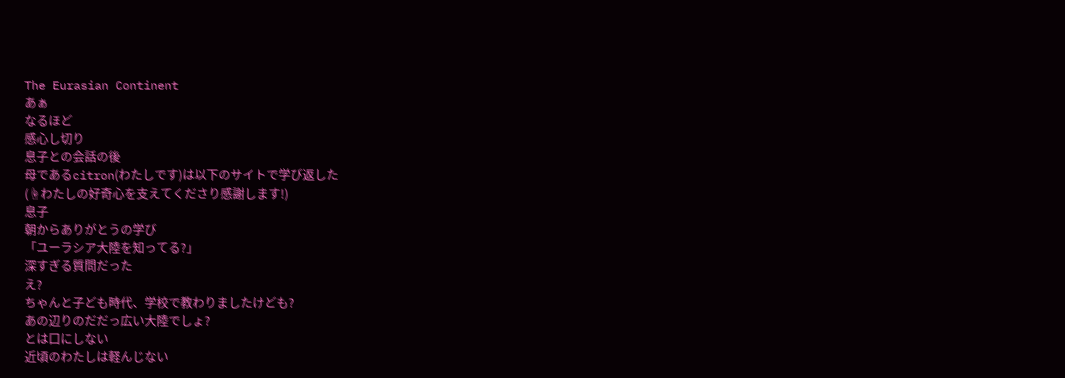The Eurasian Continent
あぁ
なるほど
感心し切り
息子との会話の後
母であるcitron(わたしです)は以下のサイトで学び返した
(☝わたしの好奇心を支えてくださり感謝します!)
息子
朝からありがとうの学び
「ユーラシア大陸を知ってる?」
深すぎる質問だった
え?
ちゃんと子ども時代、学校で教わりましたけども?
あの辺りのだだっ広い大陸でしょ?
とは口にしない
近頃のわたしは軽んじない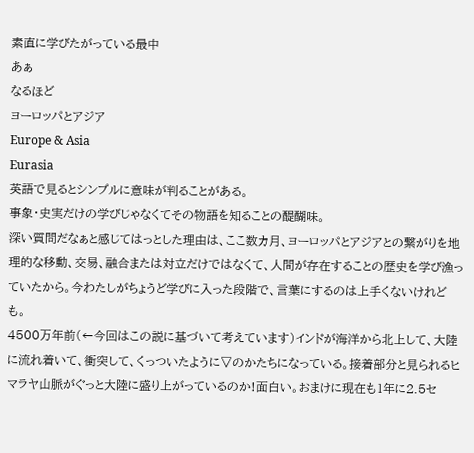素直に学びたがっている最中
あぁ
なるほど
ヨーロッパとアジア
Europe & Asia
Eurasia
英語で見るとシンプルに意味が判ることがある。
事象・史実だけの学びじゃなくてその物語を知ることの醍醐味。
深い質問だなぁと感じてはっとした理由は、ここ数カ月、ヨーロッパとアジアとの繋がりを地理的な移動、交易、融合または対立だけではなくて、人間が存在することの歴史を学び漁っていたから。今わたしがちょうど学びに入った段階で、言葉にするのは上手くないけれども。
4500万年前(←今回はこの説に基づいて考えています)インドが海洋から北上して、大陸に流れ着いて、衝突して、くっついたように▽のかたちになっている。接着部分と見られるヒマラヤ山脈がぐっと大陸に盛り上がっているのか!面白い。おまけに現在も1年に2.5セ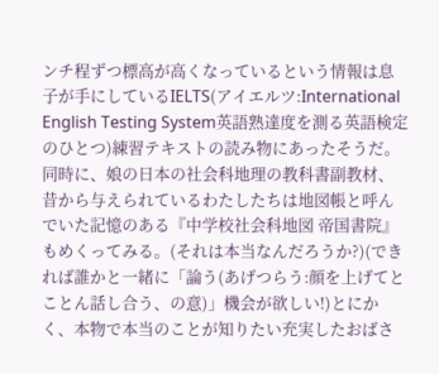ンチ程ずつ標高が高くなっているという情報は息子が手にしているIELTS(アイエルツ:International English Testing System英語熟達度を測る英語検定のひとつ)練習テキストの読み物にあったそうだ。同時に、娘の日本の社会科地理の教科書副教材、昔から与えられているわたしたちは地図帳と呼んでいた記憶のある『中学校社会科地図 帝国書院』もめくってみる。(それは本当なんだろうか?)(できれば誰かと一緒に「論う(あげつらう:顔を上げてとことん話し合う、の意)」機会が欲しい!)とにかく、本物で本当のことが知りたい充実したおばさ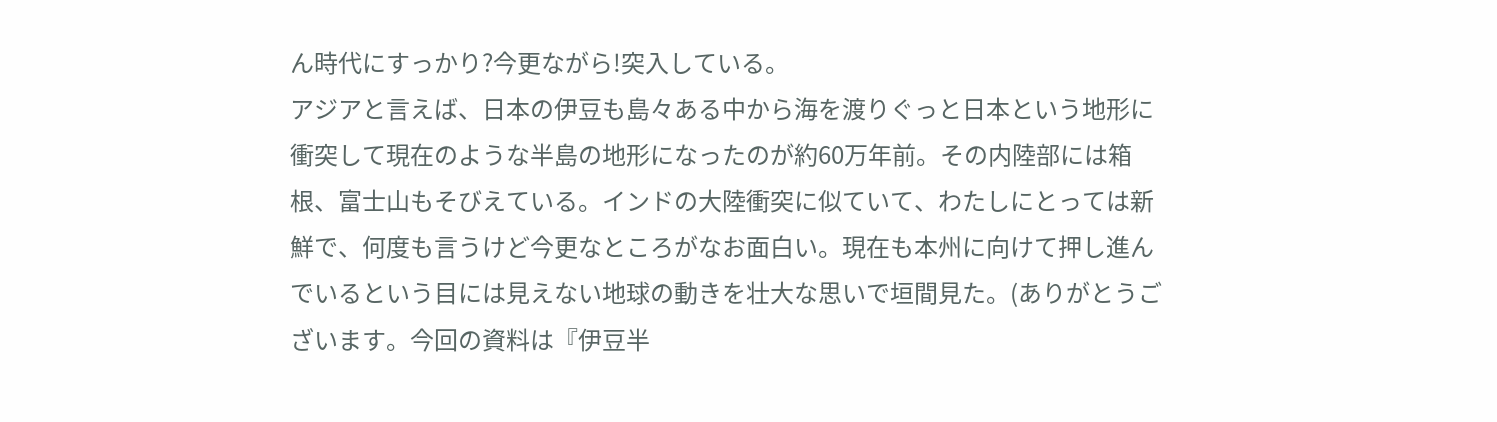ん時代にすっかり?今更ながら!突入している。
アジアと言えば、日本の伊豆も島々ある中から海を渡りぐっと日本という地形に衝突して現在のような半島の地形になったのが約60万年前。その内陸部には箱根、富士山もそびえている。インドの大陸衝突に似ていて、わたしにとっては新鮮で、何度も言うけど今更なところがなお面白い。現在も本州に向けて押し進んでいるという目には見えない地球の動きを壮大な思いで垣間見た。(ありがとうございます。今回の資料は『伊豆半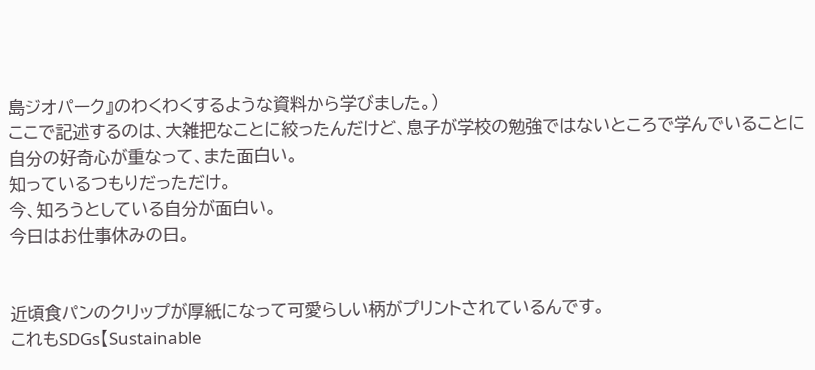島ジオパーク』のわくわくするような資料から学びました。)
ここで記述するのは、大雑把なことに絞ったんだけど、息子が学校の勉強ではないところで学んでいることに自分の好奇心が重なって、また面白い。
知っているつもりだっただけ。
今、知ろうとしている自分が面白い。
今日はお仕事休みの日。


近頃食パンのクリップが厚紙になって可愛らしい柄がプリントされているんです。
これもSDGs【Sustainable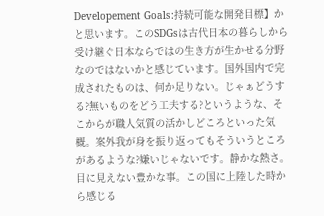Developement Goals:持続可能な開発目標】かと思います。このSDGsは古代日本の暮らしから受け継ぐ日本ならではの生き方が生かせる分野なのではないかと感じています。国外国内で完成されたものは、何か足りない。じゃぁどうする?無いものをどう工夫する?というような、そこからが職人気質の活かしどころといった気概。案外我が身を振り返ってもそういうところがあるような?嫌いじゃないです。静かな熱さ。目に見えない豊かな事。この国に上陸した時から感じる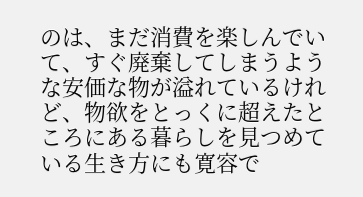のは、まだ消費を楽しんでいて、すぐ廃棄してしまうような安価な物が溢れているけれど、物欲をとっくに超えたところにある暮らしを見つめている生き方にも寛容で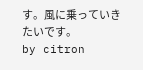す。風に乗っていきたいです。
by citron